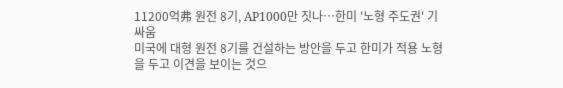11200억弗 원전 8기, AP1000만 짓나…한미 '노형 주도권' 기싸움
미국에 대형 원전 8기를 건설하는 방안을 두고 한미가 적용 노형을 두고 이견을 보이는 것으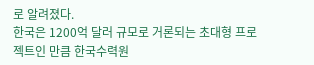로 알려졌다.
한국은 1200억 달러 규모로 거론되는 초대형 프로젝트인 만큼 한국수력원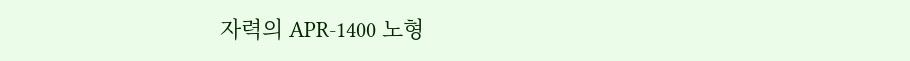자력의 APR-1400 노형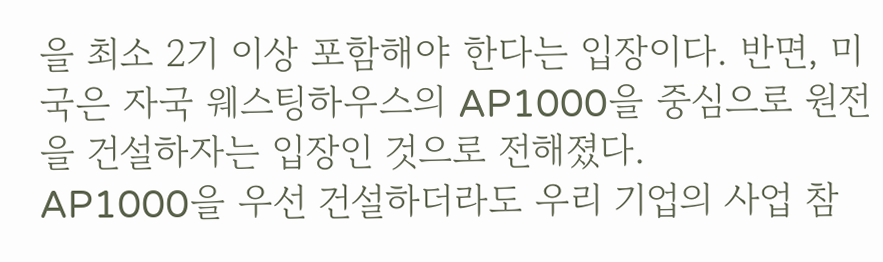을 최소 2기 이상 포함해야 한다는 입장이다. 반면, 미국은 자국 웨스팅하우스의 AP1000을 중심으로 원전을 건설하자는 입장인 것으로 전해졌다.
AP1000을 우선 건설하더라도 우리 기업의 사업 참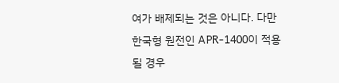여가 배제되는 것은 아니다. 다만 한국형 원전인 APR-1400이 적용될 경우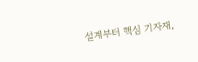설계부터 핵심 기자재,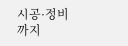시공·정비까지